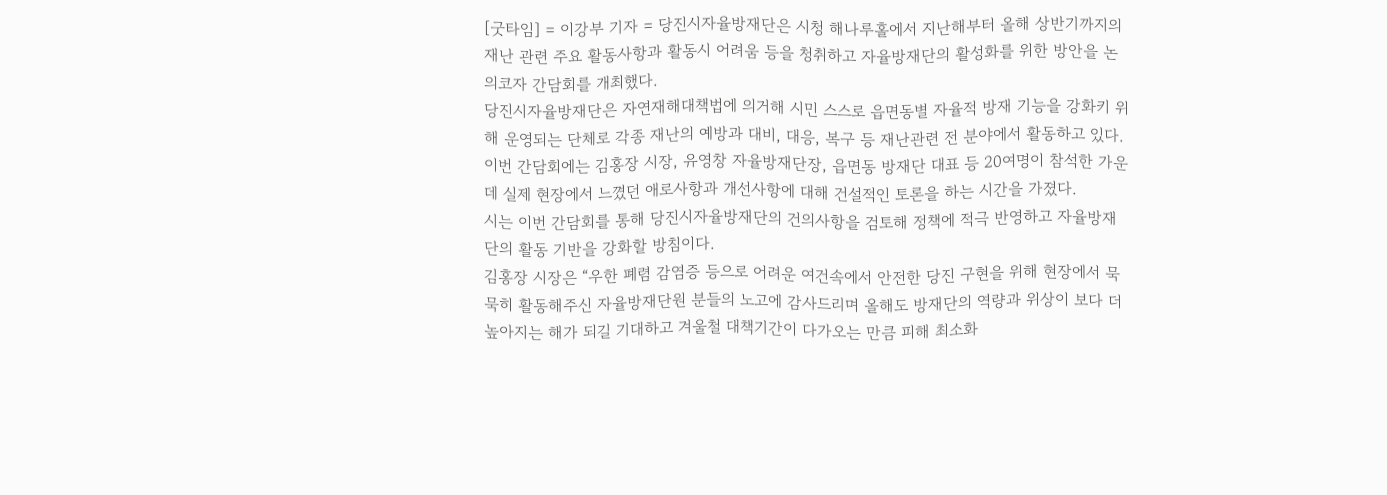[굿타임] = 이강부 기자 = 당진시자율방재단은 시청 해나루홀에서 지난해부터 올해 상반기까지의 재난 관련 주요 활동사항과 활동시 어려움 등을 청취하고 자율방재단의 활성화를 위한 방안을 논의코자 간담회를 개최했다.
당진시자율방재단은 자연재해대책법에 의거해 시민 스스로 읍면동별 자율적 방재 기능을 강화키 위해 운영되는 단체로 각종 재난의 예방과 대비, 대응, 복구 등 재난관련 전 분야에서 활동하고 있다.
이번 간담회에는 김홍장 시장, 유영창 자율방재단장, 읍면동 방재단 대표 등 20여명이 참석한 가운데 실제 현장에서 느꼈던 애로사항과 개선사항에 대해 건설적인 토론을 하는 시간을 가졌다.
시는 이번 간담회를 통해 당진시자율방재단의 건의사항을 검토해 정책에 적극 반영하고 자율방재단의 활동 기반을 강화할 방침이다.
김홍장 시장은 “우한 폐렴 감염증 등으로 어려운 여건속에서 안전한 당진 구현을 위해 현장에서 묵묵히 활동해주신 자율방재단원 분들의 노고에 감사드리며 올해도 방재단의 역량과 위상이 보다 더 높아지는 해가 되길 기대하고 겨울철 대책기간이 다가오는 만큼 피해 최소화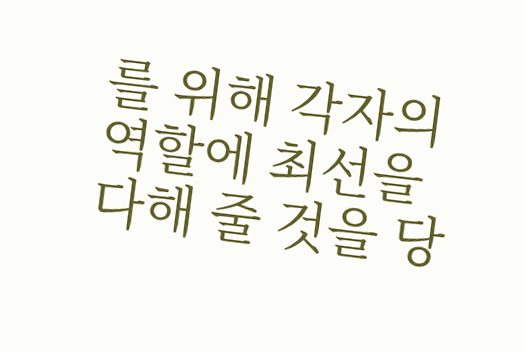를 위해 각자의 역할에 최선을 다해 줄 것을 당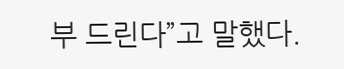부 드린다”고 말했다.